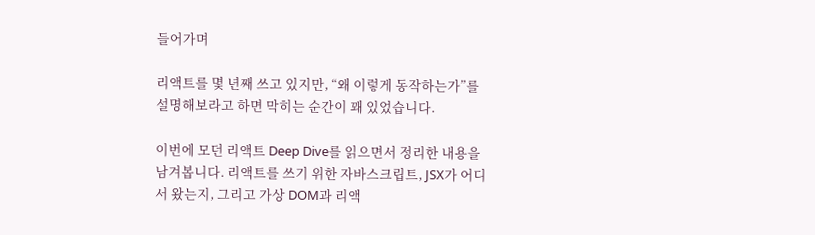들어가며

리액트를 몇 년째 쓰고 있지만, “왜 이렇게 동작하는가”를 설명해보라고 하면 막히는 순간이 꽤 있었습니다.

이번에 모던 리액트 Deep Dive를 읽으면서 정리한 내용을 남겨봅니다. 리액트를 쓰기 위한 자바스크립트, JSX가 어디서 왔는지, 그리고 가상 DOM과 리액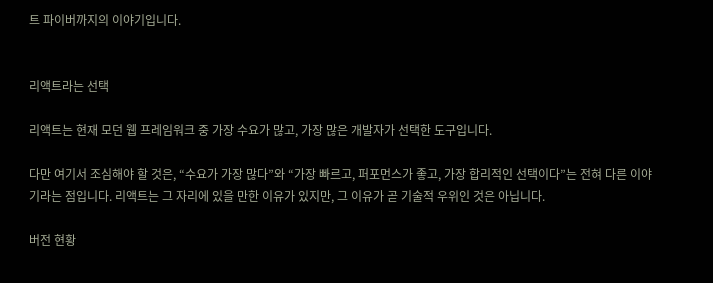트 파이버까지의 이야기입니다.


리액트라는 선택

리액트는 현재 모던 웹 프레임워크 중 가장 수요가 많고, 가장 많은 개발자가 선택한 도구입니다.

다만 여기서 조심해야 할 것은, “수요가 가장 많다”와 “가장 빠르고, 퍼포먼스가 좋고, 가장 합리적인 선택이다”는 전혀 다른 이야기라는 점입니다. 리액트는 그 자리에 있을 만한 이유가 있지만, 그 이유가 곧 기술적 우위인 것은 아닙니다.

버전 현황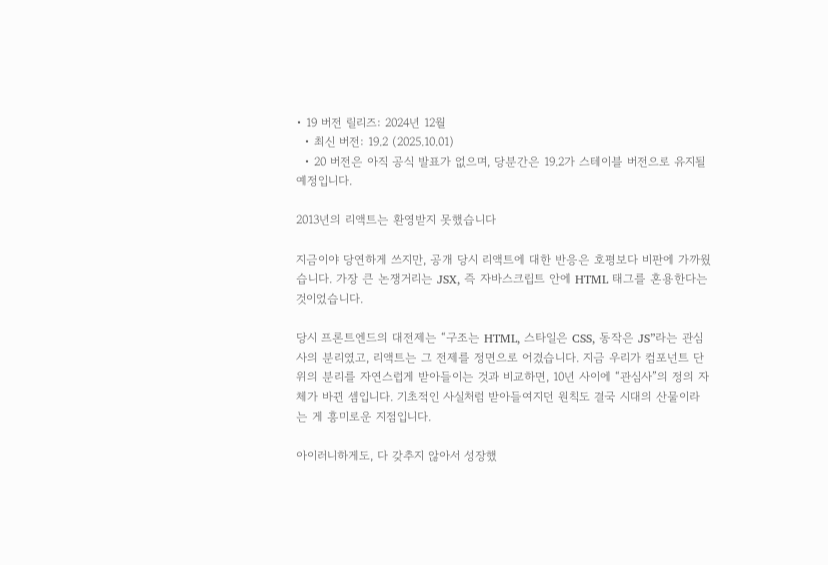• 19 버전 릴리즈: 2024년 12월
  • 최신 버전: 19.2 (2025.10.01)
  • 20 버전은 아직 공식 발표가 없으며, 당분간은 19.2가 스테이블 버전으로 유지될 예정입니다.

2013년의 리액트는 환영받지 못했습니다

지금이야 당연하게 쓰지만, 공개 당시 리액트에 대한 반응은 호평보다 비판에 가까웠습니다. 가장 큰 논쟁거리는 JSX, 즉 자바스크립트 안에 HTML 태그를 혼용한다는 것이었습니다.

당시 프론트엔드의 대전제는 “구조는 HTML, 스타일은 CSS, 동작은 JS”라는 관심사의 분리였고, 리액트는 그 전제를 정면으로 어겼습니다. 지금 우리가 컴포넌트 단위의 분리를 자연스럽게 받아들이는 것과 비교하면, 10년 사이에 “관심사”의 정의 자체가 바뀐 셈입니다. 기초적인 사실처럼 받아들여지던 원칙도 결국 시대의 산물이라는 게 흥미로운 지점입니다.

아이러니하게도, 다 갖추지 않아서 성장했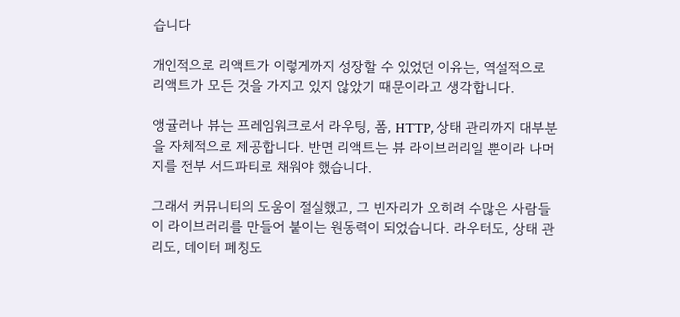습니다

개인적으로 리액트가 이렇게까지 성장할 수 있었던 이유는, 역설적으로 리액트가 모든 것을 가지고 있지 않았기 때문이라고 생각합니다.

앵귤러나 뷰는 프레임워크로서 라우팅, 폼, HTTP, 상태 관리까지 대부분을 자체적으로 제공합니다. 반면 리액트는 뷰 라이브러리일 뿐이라 나머지를 전부 서드파티로 채워야 했습니다.

그래서 커뮤니티의 도움이 절실했고, 그 빈자리가 오히려 수많은 사람들이 라이브러리를 만들어 붙이는 원동력이 되었습니다. 라우터도, 상태 관리도, 데이터 페칭도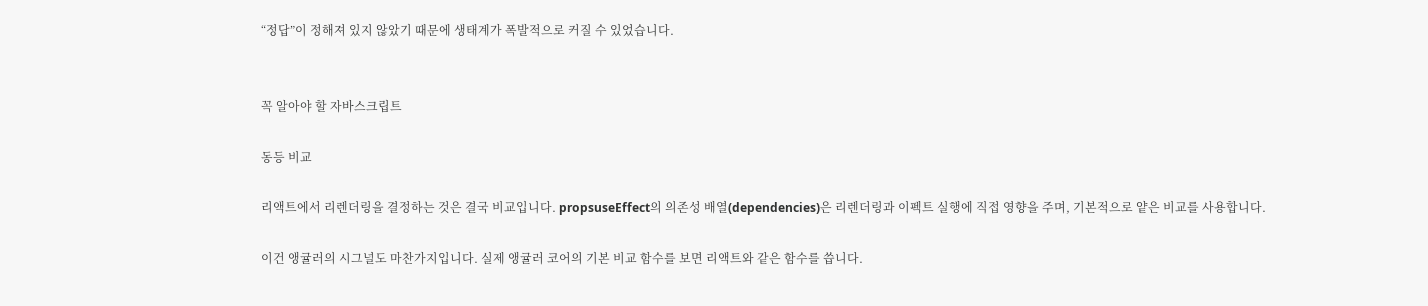“정답”이 정해져 있지 않았기 때문에 생태계가 폭발적으로 커질 수 있었습니다.


꼭 알아야 할 자바스크립트

동등 비교

리액트에서 리렌더링을 결정하는 것은 결국 비교입니다. propsuseEffect의 의존성 배열(dependencies)은 리렌더링과 이펙트 실행에 직접 영향을 주며, 기본적으로 얕은 비교를 사용합니다.

이건 앵귤러의 시그널도 마찬가지입니다. 실제 앵귤러 코어의 기본 비교 함수를 보면 리액트와 같은 함수를 씁니다.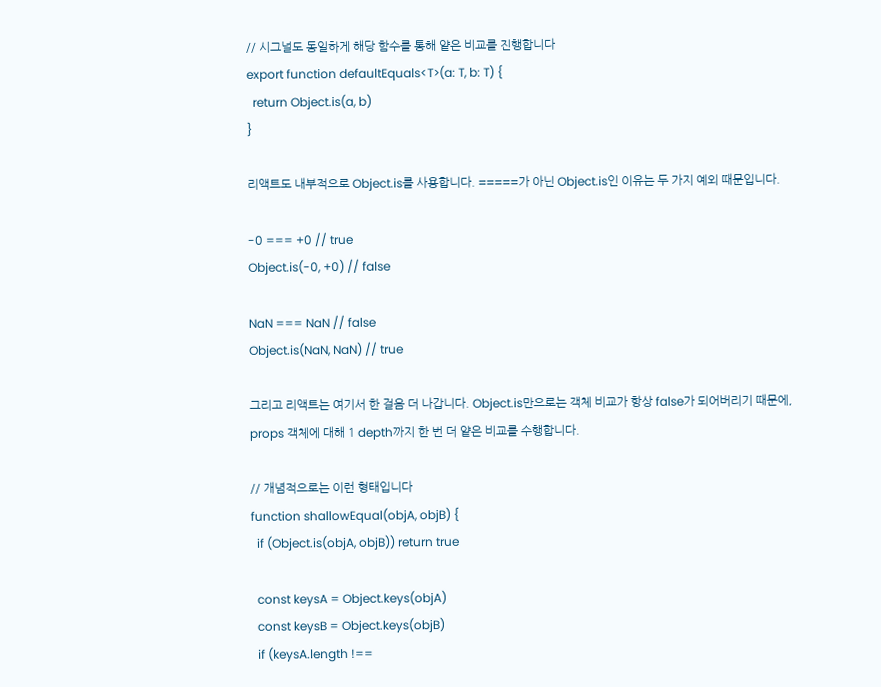// 시그널도 동일하게 해당 함수를 통해 얕은 비교를 진행합니다
export function defaultEquals<T>(a: T, b: T) {
  return Object.is(a, b)
}

리액트도 내부적으로 Object.is를 사용합니다. =====가 아닌 Object.is인 이유는 두 가지 예외 때문입니다.

-0 === +0 // true
Object.is(-0, +0) // false

NaN === NaN // false
Object.is(NaN, NaN) // true

그리고 리액트는 여기서 한 걸음 더 나갑니다. Object.is만으로는 객체 비교가 항상 false가 되어버리기 때문에, props 객체에 대해 1 depth까지 한 번 더 얕은 비교를 수행합니다.

// 개념적으로는 이런 형태입니다
function shallowEqual(objA, objB) {
  if (Object.is(objA, objB)) return true

  const keysA = Object.keys(objA)
  const keysB = Object.keys(objB)
  if (keysA.length !==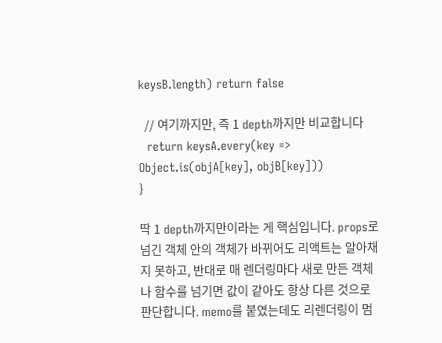keysB.length) return false

  // 여기까지만, 즉 1 depth까지만 비교합니다
  return keysA.every(key => Object.is(objA[key], objB[key]))
}

딱 1 depth까지만이라는 게 핵심입니다. props로 넘긴 객체 안의 객체가 바뀌어도 리액트는 알아채지 못하고, 반대로 매 렌더링마다 새로 만든 객체나 함수를 넘기면 값이 같아도 항상 다른 것으로 판단합니다. memo를 붙였는데도 리렌더링이 멈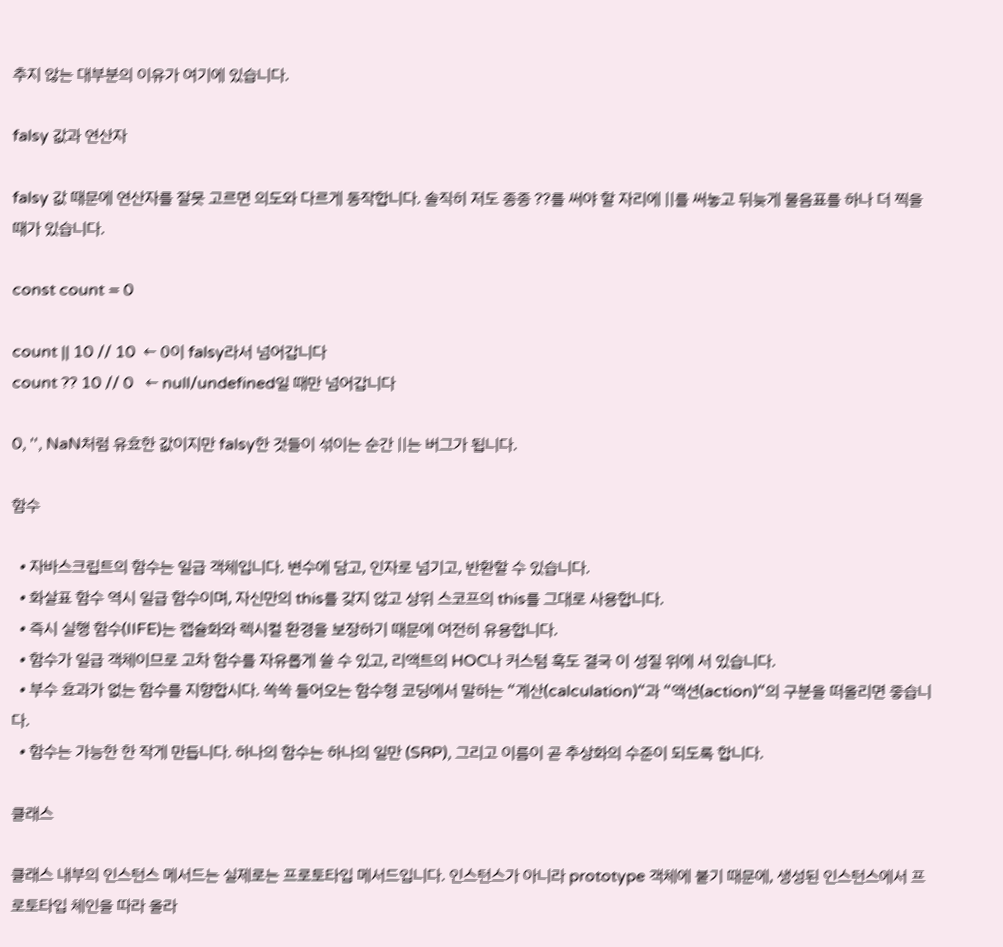추지 않는 대부분의 이유가 여기에 있습니다.

falsy 값과 연산자

falsy 값 때문에 연산자를 잘못 고르면 의도와 다르게 동작합니다. 솔직히 저도 종종 ??를 써야 할 자리에 ||를 써놓고 뒤늦게 물음표를 하나 더 찍을 때가 있습니다.

const count = 0

count || 10 // 10  ← 0이 falsy라서 넘어갑니다
count ?? 10 // 0   ← null/undefined일 때만 넘어갑니다

0, '', NaN처럼 유효한 값이지만 falsy한 것들이 섞이는 순간 ||는 버그가 됩니다.

함수

  • 자바스크립트의 함수는 일급 객체입니다. 변수에 담고, 인자로 넘기고, 반환할 수 있습니다.
  • 화살표 함수 역시 일급 함수이며, 자신만의 this를 갖지 않고 상위 스코프의 this를 그대로 사용합니다.
  • 즉시 실행 함수(IIFE)는 캡슐화와 렉시컬 환경을 보장하기 때문에 여전히 유용합니다.
  • 함수가 일급 객체이므로 고차 함수를 자유롭게 쓸 수 있고, 리액트의 HOC나 커스텀 훅도 결국 이 성질 위에 서 있습니다.
  • 부수 효과가 없는 함수를 지향합시다. 쏙쏙 들어오는 함수형 코딩에서 말하는 “계산(calculation)“과 “액션(action)“의 구분을 떠올리면 좋습니다.
  • 함수는 가능한 한 작게 만듭니다. 하나의 함수는 하나의 일만 (SRP), 그리고 이름이 곧 추상화의 수준이 되도록 합니다.

클래스

클래스 내부의 인스턴스 메서드는 실제로는 프로토타입 메서드입니다. 인스턴스가 아니라 prototype 객체에 붙기 때문에, 생성된 인스턴스에서 프로토타입 체인을 따라 올라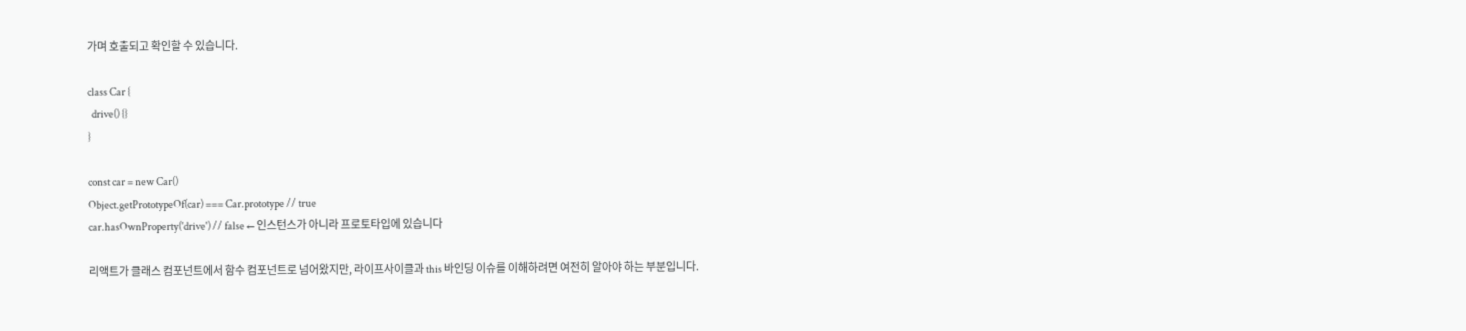가며 호출되고 확인할 수 있습니다.

class Car {
  drive() {}
}

const car = new Car()
Object.getPrototypeOf(car) === Car.prototype // true
car.hasOwnProperty('drive') // false ← 인스턴스가 아니라 프로토타입에 있습니다

리액트가 클래스 컴포넌트에서 함수 컴포넌트로 넘어왔지만, 라이프사이클과 this 바인딩 이슈를 이해하려면 여전히 알아야 하는 부분입니다.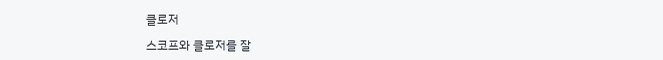클로저

스코프와 클로저를 잘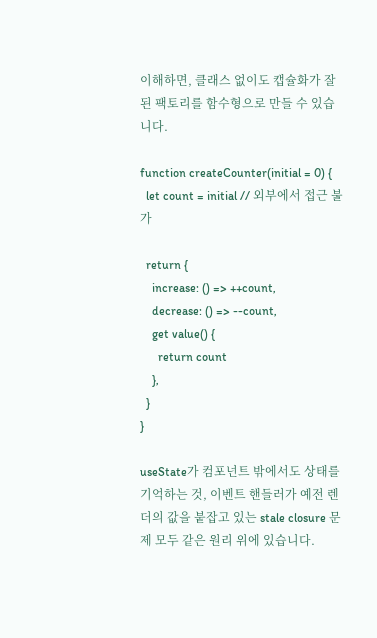이해하면, 클래스 없이도 캡슐화가 잘 된 팩토리를 함수형으로 만들 수 있습니다.

function createCounter(initial = 0) {
  let count = initial // 외부에서 접근 불가

  return {
    increase: () => ++count,
    decrease: () => --count,
    get value() {
      return count
    },
  }
}

useState가 컴포넌트 밖에서도 상태를 기억하는 것, 이벤트 핸들러가 예전 렌더의 값을 붙잡고 있는 stale closure 문제 모두 같은 원리 위에 있습니다.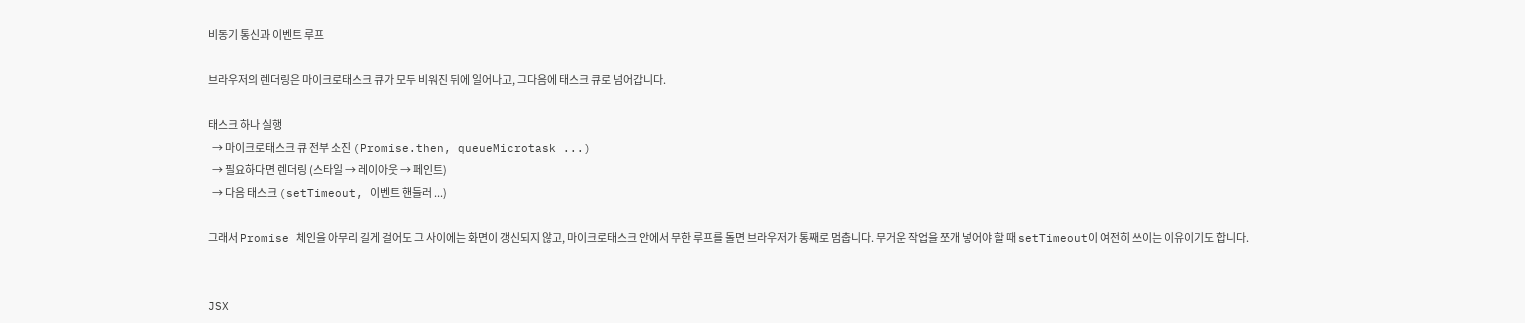비동기 통신과 이벤트 루프

브라우저의 렌더링은 마이크로태스크 큐가 모두 비워진 뒤에 일어나고, 그다음에 태스크 큐로 넘어갑니다.

태스크 하나 실행
  → 마이크로태스크 큐 전부 소진 (Promise.then, queueMicrotask ...)
  → 필요하다면 렌더링 (스타일 → 레이아웃 → 페인트)
  → 다음 태스크 (setTimeout, 이벤트 핸들러 ...)

그래서 Promise 체인을 아무리 길게 걸어도 그 사이에는 화면이 갱신되지 않고, 마이크로태스크 안에서 무한 루프를 돌면 브라우저가 통째로 멈춥니다. 무거운 작업을 쪼개 넣어야 할 때 setTimeout이 여전히 쓰이는 이유이기도 합니다.


JSX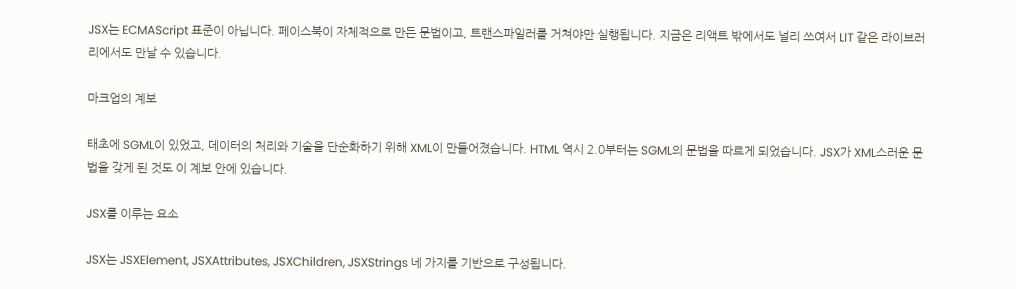JSX는 ECMAScript 표준이 아닙니다. 페이스북이 자체적으로 만든 문법이고, 트랜스파일러를 거쳐야만 실행됩니다. 지금은 리액트 밖에서도 널리 쓰여서 LIT 같은 라이브러리에서도 만날 수 있습니다.

마크업의 계보

태초에 SGML이 있었고, 데이터의 처리와 기술을 단순화하기 위해 XML이 만들어졌습니다. HTML 역시 2.0부터는 SGML의 문법을 따르게 되었습니다. JSX가 XML스러운 문법을 갖게 된 것도 이 계보 안에 있습니다.

JSX를 이루는 요소

JSX는 JSXElement, JSXAttributes, JSXChildren, JSXStrings 네 가지를 기반으로 구성됩니다.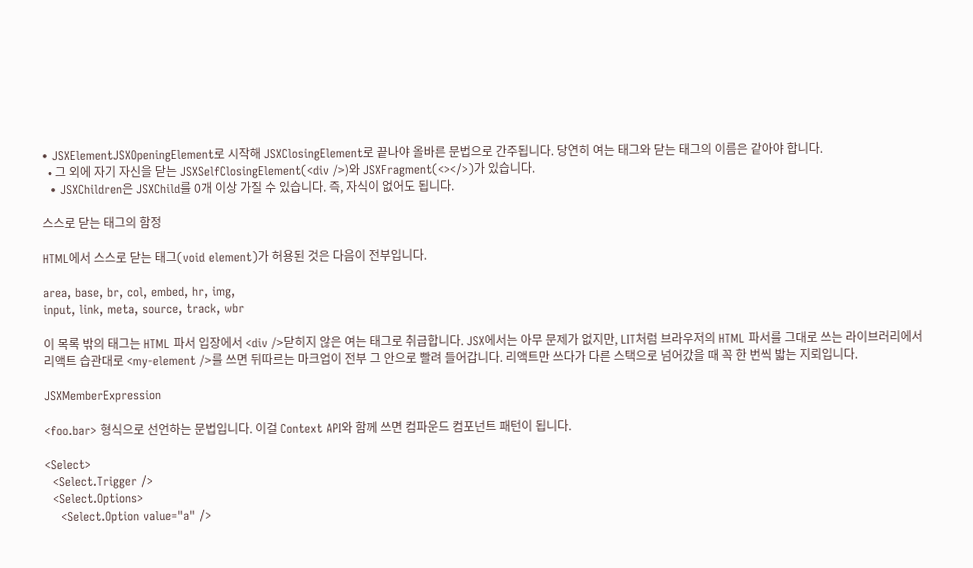• JSXElementJSXOpeningElement로 시작해 JSXClosingElement로 끝나야 올바른 문법으로 간주됩니다. 당연히 여는 태그와 닫는 태그의 이름은 같아야 합니다.
  • 그 외에 자기 자신을 닫는 JSXSelfClosingElement(<div />)와 JSXFragment(<></>)가 있습니다.
  • JSXChildren은 JSXChild를 0개 이상 가질 수 있습니다. 즉, 자식이 없어도 됩니다.

스스로 닫는 태그의 함정

HTML에서 스스로 닫는 태그(void element)가 허용된 것은 다음이 전부입니다.

area, base, br, col, embed, hr, img,
input, link, meta, source, track, wbr

이 목록 밖의 태그는 HTML 파서 입장에서 <div />닫히지 않은 여는 태그로 취급합니다. JSX에서는 아무 문제가 없지만, LIT처럼 브라우저의 HTML 파서를 그대로 쓰는 라이브러리에서 리액트 습관대로 <my-element />를 쓰면 뒤따르는 마크업이 전부 그 안으로 빨려 들어갑니다. 리액트만 쓰다가 다른 스택으로 넘어갔을 때 꼭 한 번씩 밟는 지뢰입니다.

JSXMemberExpression

<foo.bar> 형식으로 선언하는 문법입니다. 이걸 Context API와 함께 쓰면 컴파운드 컴포넌트 패턴이 됩니다.

<Select>
  <Select.Trigger />
  <Select.Options>
    <Select.Option value="a" />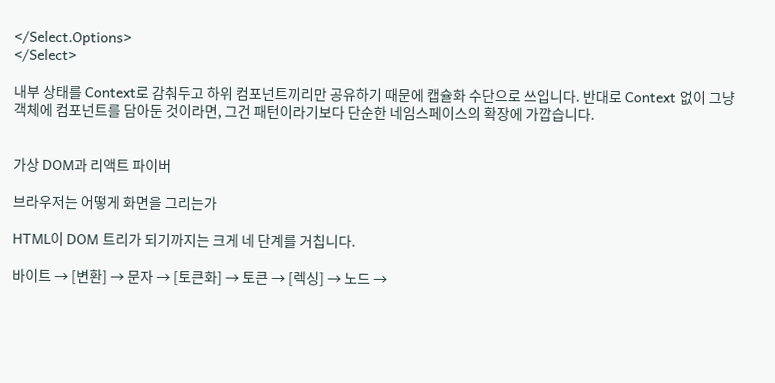</Select.Options>
</Select>

내부 상태를 Context로 감춰두고 하위 컴포넌트끼리만 공유하기 때문에 캡슐화 수단으로 쓰입니다. 반대로 Context 없이 그냥 객체에 컴포넌트를 담아둔 것이라면, 그건 패턴이라기보다 단순한 네임스페이스의 확장에 가깝습니다.


가상 DOM과 리액트 파이버

브라우저는 어떻게 화면을 그리는가

HTML이 DOM 트리가 되기까지는 크게 네 단계를 거칩니다.

바이트 → [변환] → 문자 → [토큰화] → 토큰 → [렉싱] → 노드 →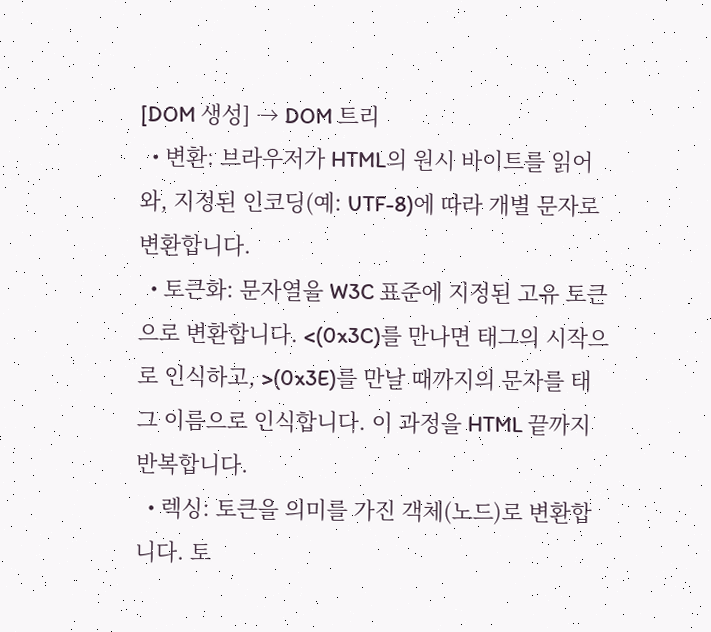[DOM 생성] → DOM 트리
  • 변환: 브라우저가 HTML의 원시 바이트를 읽어와, 지정된 인코딩(예: UTF-8)에 따라 개별 문자로 변환합니다.
  • 토큰화: 문자열을 W3C 표준에 지정된 고유 토큰으로 변환합니다. <(0x3C)를 만나면 태그의 시작으로 인식하고, >(0x3E)를 만날 때까지의 문자를 태그 이름으로 인식합니다. 이 과정을 HTML 끝까지 반복합니다.
  • 렉싱: 토큰을 의미를 가진 객체(노드)로 변환합니다. 토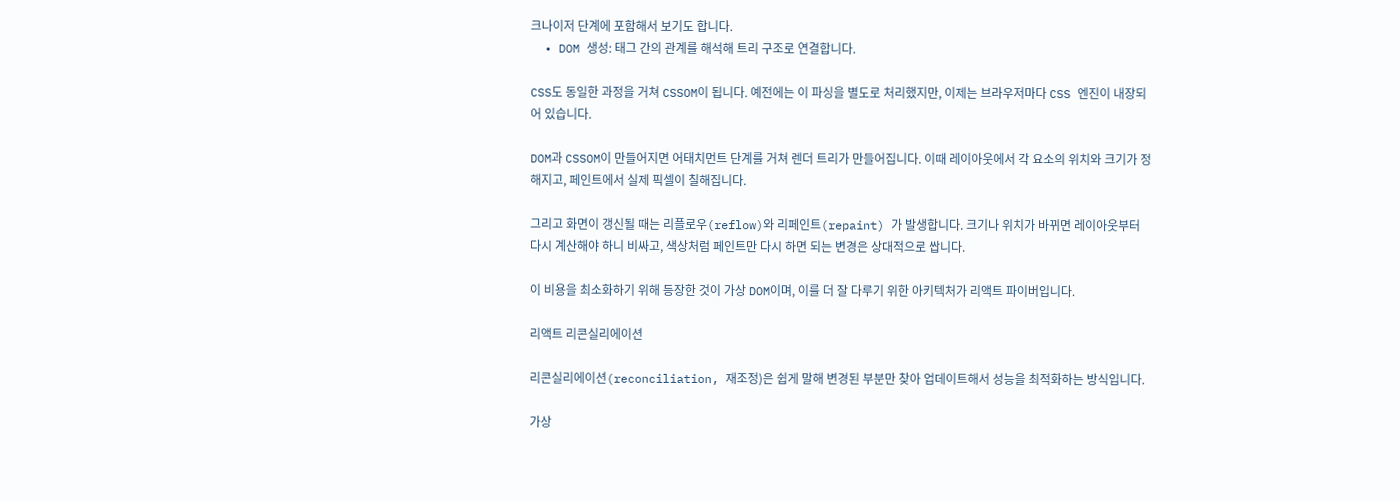크나이저 단계에 포함해서 보기도 합니다.
  • DOM 생성: 태그 간의 관계를 해석해 트리 구조로 연결합니다.

CSS도 동일한 과정을 거쳐 CSSOM이 됩니다. 예전에는 이 파싱을 별도로 처리했지만, 이제는 브라우저마다 CSS 엔진이 내장되어 있습니다.

DOM과 CSSOM이 만들어지면 어태치먼트 단계를 거쳐 렌더 트리가 만들어집니다. 이때 레이아웃에서 각 요소의 위치와 크기가 정해지고, 페인트에서 실제 픽셀이 칠해집니다.

그리고 화면이 갱신될 때는 리플로우(reflow)와 리페인트(repaint) 가 발생합니다. 크기나 위치가 바뀌면 레이아웃부터 다시 계산해야 하니 비싸고, 색상처럼 페인트만 다시 하면 되는 변경은 상대적으로 쌉니다.

이 비용을 최소화하기 위해 등장한 것이 가상 DOM이며, 이를 더 잘 다루기 위한 아키텍처가 리액트 파이버입니다.

리액트 리콘실리에이션

리콘실리에이션(reconciliation, 재조정)은 쉽게 말해 변경된 부분만 찾아 업데이트해서 성능을 최적화하는 방식입니다.

가상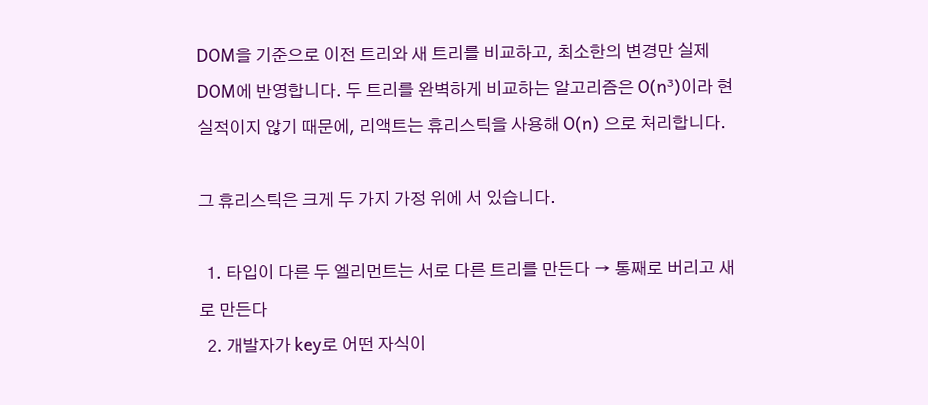DOM을 기준으로 이전 트리와 새 트리를 비교하고, 최소한의 변경만 실제 DOM에 반영합니다. 두 트리를 완벽하게 비교하는 알고리즘은 O(n³)이라 현실적이지 않기 때문에, 리액트는 휴리스틱을 사용해 O(n) 으로 처리합니다.

그 휴리스틱은 크게 두 가지 가정 위에 서 있습니다.

  1. 타입이 다른 두 엘리먼트는 서로 다른 트리를 만든다 → 통째로 버리고 새로 만든다
  2. 개발자가 key로 어떤 자식이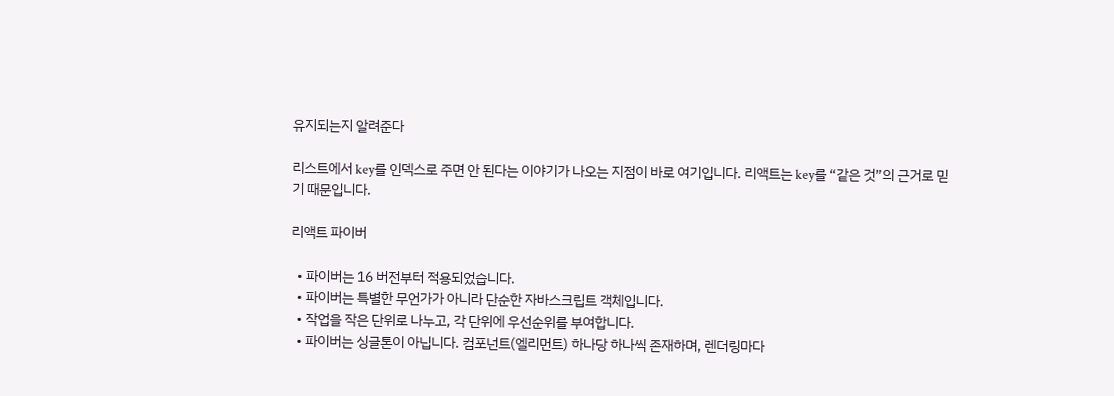유지되는지 알려준다

리스트에서 key를 인덱스로 주면 안 된다는 이야기가 나오는 지점이 바로 여기입니다. 리액트는 key를 “같은 것”의 근거로 믿기 때문입니다.

리액트 파이버

  • 파이버는 16 버전부터 적용되었습니다.
  • 파이버는 특별한 무언가가 아니라 단순한 자바스크립트 객체입니다.
  • 작업을 작은 단위로 나누고, 각 단위에 우선순위를 부여합니다.
  • 파이버는 싱글톤이 아닙니다. 컴포넌트(엘리먼트) 하나당 하나씩 존재하며, 렌더링마다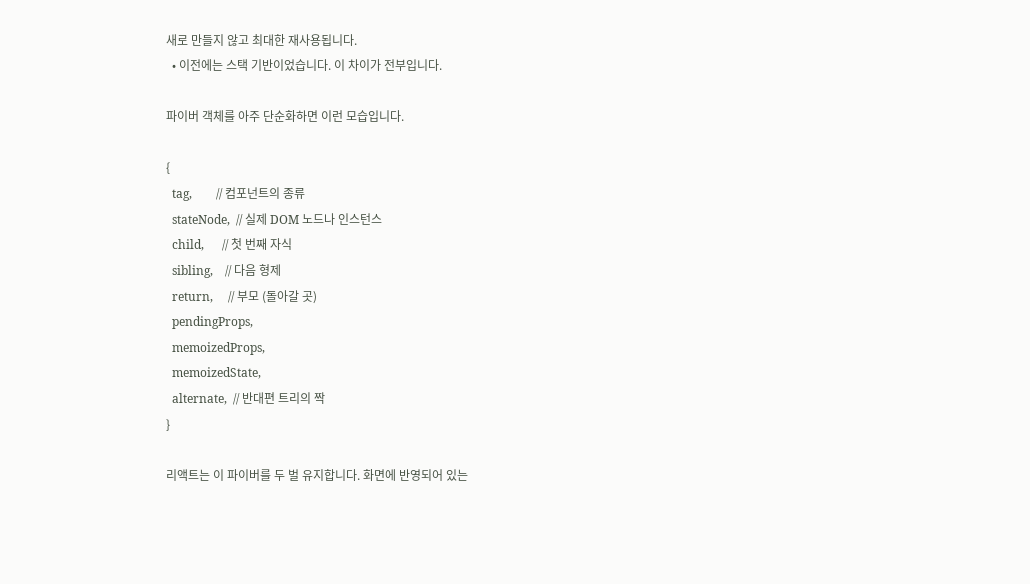새로 만들지 않고 최대한 재사용됩니다.
  • 이전에는 스택 기반이었습니다. 이 차이가 전부입니다.

파이버 객체를 아주 단순화하면 이런 모습입니다.

{
  tag,        // 컴포넌트의 종류
  stateNode,  // 실제 DOM 노드나 인스턴스
  child,      // 첫 번째 자식
  sibling,    // 다음 형제
  return,     // 부모 (돌아갈 곳)
  pendingProps,
  memoizedProps,
  memoizedState,
  alternate,  // 반대편 트리의 짝
}

리액트는 이 파이버를 두 벌 유지합니다. 화면에 반영되어 있는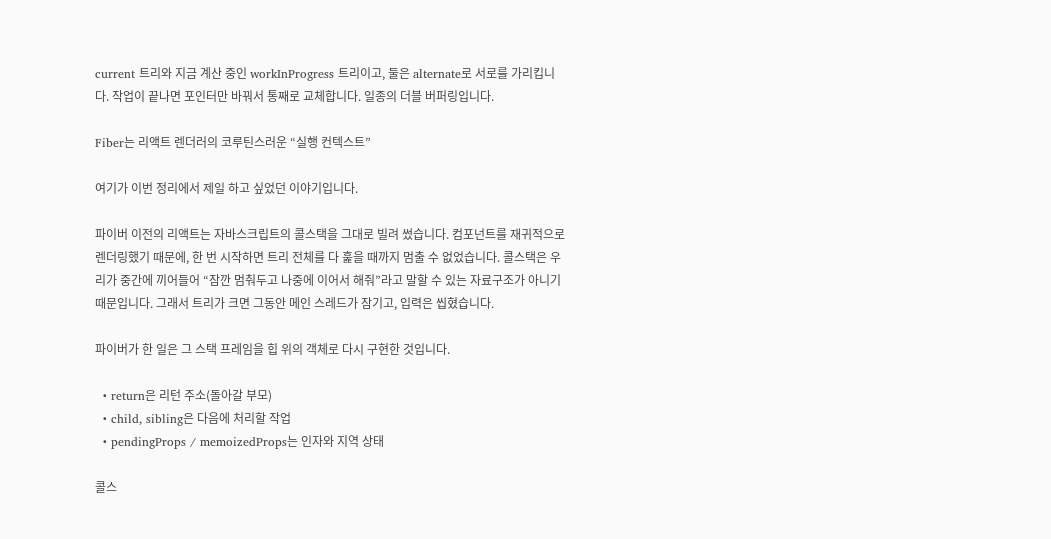current 트리와 지금 계산 중인 workInProgress 트리이고, 둘은 alternate로 서로를 가리킵니다. 작업이 끝나면 포인터만 바꿔서 통째로 교체합니다. 일종의 더블 버퍼링입니다.

Fiber는 리액트 렌더러의 코루틴스러운 “실행 컨텍스트”

여기가 이번 정리에서 제일 하고 싶었던 이야기입니다.

파이버 이전의 리액트는 자바스크립트의 콜스택을 그대로 빌려 썼습니다. 컴포넌트를 재귀적으로 렌더링했기 때문에, 한 번 시작하면 트리 전체를 다 훑을 때까지 멈출 수 없었습니다. 콜스택은 우리가 중간에 끼어들어 “잠깐 멈춰두고 나중에 이어서 해줘”라고 말할 수 있는 자료구조가 아니기 때문입니다. 그래서 트리가 크면 그동안 메인 스레드가 잠기고, 입력은 씹혔습니다.

파이버가 한 일은 그 스택 프레임을 힙 위의 객체로 다시 구현한 것입니다.

  • return은 리턴 주소(돌아갈 부모)
  • child, sibling은 다음에 처리할 작업
  • pendingProps / memoizedProps는 인자와 지역 상태

콜스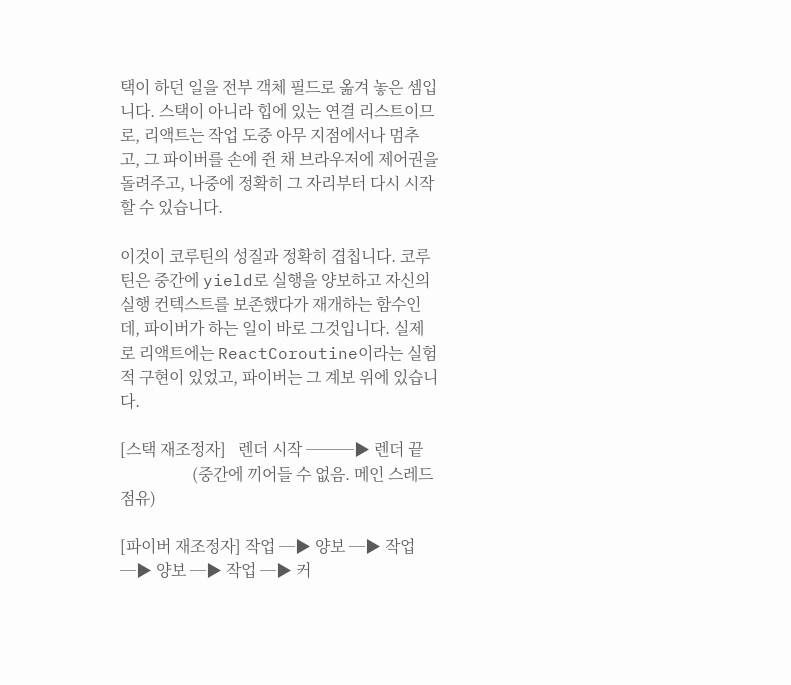택이 하던 일을 전부 객체 필드로 옮겨 놓은 셈입니다. 스택이 아니라 힙에 있는 연결 리스트이므로, 리액트는 작업 도중 아무 지점에서나 멈추고, 그 파이버를 손에 쥔 채 브라우저에 제어권을 돌려주고, 나중에 정확히 그 자리부터 다시 시작할 수 있습니다.

이것이 코루틴의 성질과 정확히 겹칩니다. 코루틴은 중간에 yield로 실행을 양보하고 자신의 실행 컨텍스트를 보존했다가 재개하는 함수인데, 파이버가 하는 일이 바로 그것입니다. 실제로 리액트에는 ReactCoroutine이라는 실험적 구현이 있었고, 파이버는 그 계보 위에 있습니다.

[스택 재조정자]   렌더 시작 ───▶ 렌더 끝
                  (중간에 끼어들 수 없음. 메인 스레드 점유)

[파이버 재조정자] 작업 ─▶ 양보 ─▶ 작업 ─▶ 양보 ─▶ 작업 ─▶ 커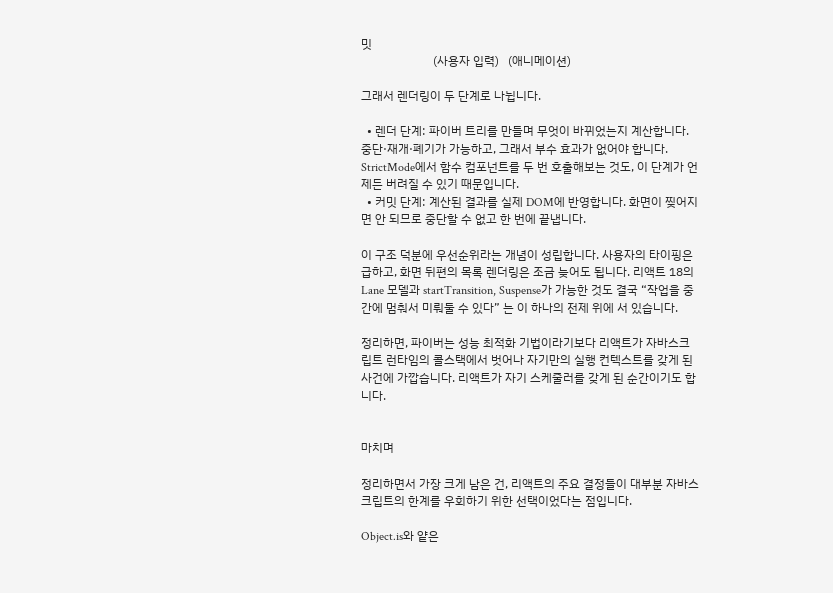밋
                        (사용자 입력)   (애니메이션)

그래서 렌더링이 두 단계로 나뉩니다.

  • 렌더 단계: 파이버 트리를 만들며 무엇이 바뀌었는지 계산합니다. 중단·재개·폐기가 가능하고, 그래서 부수 효과가 없어야 합니다. StrictMode에서 함수 컴포넌트를 두 번 호출해보는 것도, 이 단계가 언제든 버려질 수 있기 때문입니다.
  • 커밋 단계: 계산된 결과를 실제 DOM에 반영합니다. 화면이 찢어지면 안 되므로 중단할 수 없고 한 번에 끝냅니다.

이 구조 덕분에 우선순위라는 개념이 성립합니다. 사용자의 타이핑은 급하고, 화면 뒤편의 목록 렌더링은 조금 늦어도 됩니다. 리액트 18의 Lane 모델과 startTransition, Suspense가 가능한 것도 결국 “작업을 중간에 멈춰서 미뤄둘 수 있다” 는 이 하나의 전제 위에 서 있습니다.

정리하면, 파이버는 성능 최적화 기법이라기보다 리액트가 자바스크립트 런타임의 콜스택에서 벗어나 자기만의 실행 컨텍스트를 갖게 된 사건에 가깝습니다. 리액트가 자기 스케줄러를 갖게 된 순간이기도 합니다.


마치며

정리하면서 가장 크게 남은 건, 리액트의 주요 결정들이 대부분 자바스크립트의 한계를 우회하기 위한 선택이었다는 점입니다.

Object.is와 얕은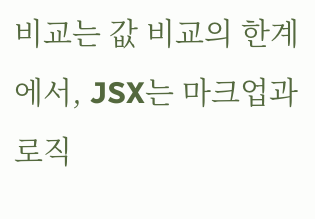비교는 값 비교의 한계에서, JSX는 마크업과 로직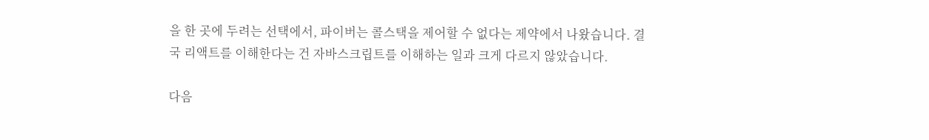을 한 곳에 두려는 선택에서, 파이버는 콜스택을 제어할 수 없다는 제약에서 나왔습니다. 결국 리액트를 이해한다는 건 자바스크립트를 이해하는 일과 크게 다르지 않았습니다.

다음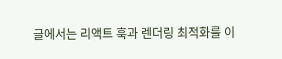글에서는 리액트 훅과 렌더링 최적화를 이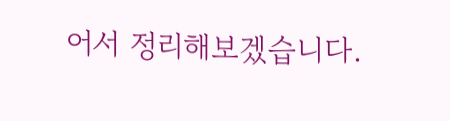어서 정리해보겠습니다.